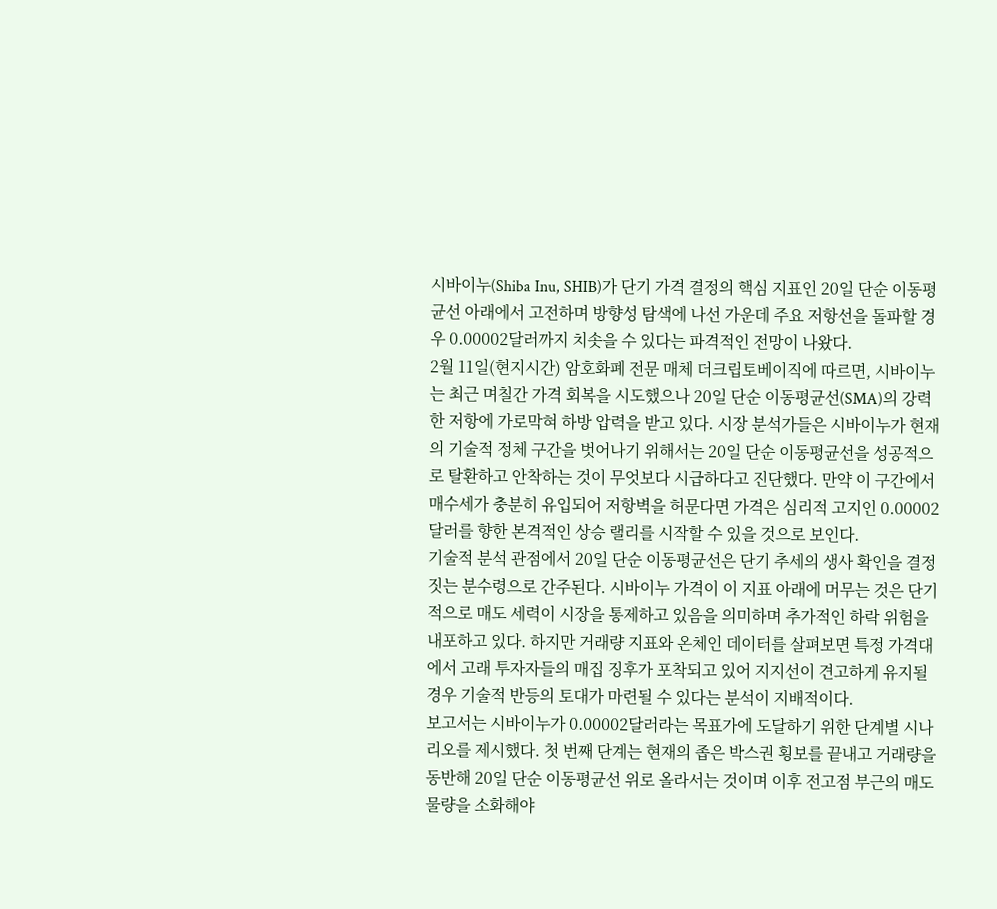시바이누(Shiba Inu, SHIB)가 단기 가격 결정의 핵심 지표인 20일 단순 이동평균선 아래에서 고전하며 방향성 탐색에 나선 가운데 주요 저항선을 돌파할 경우 0.00002달러까지 치솟을 수 있다는 파격적인 전망이 나왔다.
2월 11일(현지시간) 암호화폐 전문 매체 더크립토베이직에 따르면, 시바이누는 최근 며칠간 가격 회복을 시도했으나 20일 단순 이동평균선(SMA)의 강력한 저항에 가로막혀 하방 압력을 받고 있다. 시장 분석가들은 시바이누가 현재의 기술적 정체 구간을 벗어나기 위해서는 20일 단순 이동평균선을 성공적으로 탈환하고 안착하는 것이 무엇보다 시급하다고 진단했다. 만약 이 구간에서 매수세가 충분히 유입되어 저항벽을 허문다면 가격은 심리적 고지인 0.00002달러를 향한 본격적인 상승 랠리를 시작할 수 있을 것으로 보인다.
기술적 분석 관점에서 20일 단순 이동평균선은 단기 추세의 생사 확인을 결정짓는 분수령으로 간주된다. 시바이누 가격이 이 지표 아래에 머무는 것은 단기적으로 매도 세력이 시장을 통제하고 있음을 의미하며 추가적인 하락 위험을 내포하고 있다. 하지만 거래량 지표와 온체인 데이터를 살펴보면 특정 가격대에서 고래 투자자들의 매집 징후가 포착되고 있어 지지선이 견고하게 유지될 경우 기술적 반등의 토대가 마련될 수 있다는 분석이 지배적이다.
보고서는 시바이누가 0.00002달러라는 목표가에 도달하기 위한 단계별 시나리오를 제시했다. 첫 번째 단계는 현재의 좁은 박스권 횡보를 끝내고 거래량을 동반해 20일 단순 이동평균선 위로 올라서는 것이며 이후 전고점 부근의 매도 물량을 소화해야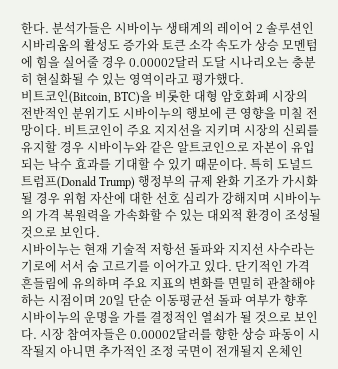한다. 분석가들은 시바이누 생태계의 레이어 2 솔루션인 시바리움의 활성도 증가와 토큰 소각 속도가 상승 모멘텀에 힘을 실어줄 경우 0.00002달러 도달 시나리오는 충분히 현실화될 수 있는 영역이라고 평가했다.
비트코인(Bitcoin, BTC)을 비롯한 대형 암호화폐 시장의 전반적인 분위기도 시바이누의 행보에 큰 영향을 미칠 전망이다. 비트코인이 주요 지지선을 지키며 시장의 신뢰를 유지할 경우 시바이누와 같은 알트코인으로 자본이 유입되는 낙수 효과를 기대할 수 있기 때문이다. 특히 도널드 트럼프(Donald Trump) 행정부의 규제 완화 기조가 가시화될 경우 위험 자산에 대한 선호 심리가 강해지며 시바이누의 가격 복원력을 가속화할 수 있는 대외적 환경이 조성될 것으로 보인다.
시바이누는 현재 기술적 저항선 돌파와 지지선 사수라는 기로에 서서 숨 고르기를 이어가고 있다. 단기적인 가격 흔들림에 유의하며 주요 지표의 변화를 면밀히 관찰해야 하는 시점이며 20일 단순 이동평균선 돌파 여부가 향후 시바이누의 운명을 가를 결정적인 열쇠가 될 것으로 보인다. 시장 참여자들은 0.00002달러를 향한 상승 파동이 시작될지 아니면 추가적인 조정 국면이 전개될지 온체인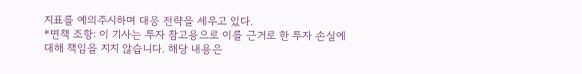지표를 예의주시하며 대응 전략을 세우고 있다.
*면책 조항: 이 기사는 투자 참고용으로 이를 근거로 한 투자 손실에 대해 책임을 지지 않습니다. 해당 내용은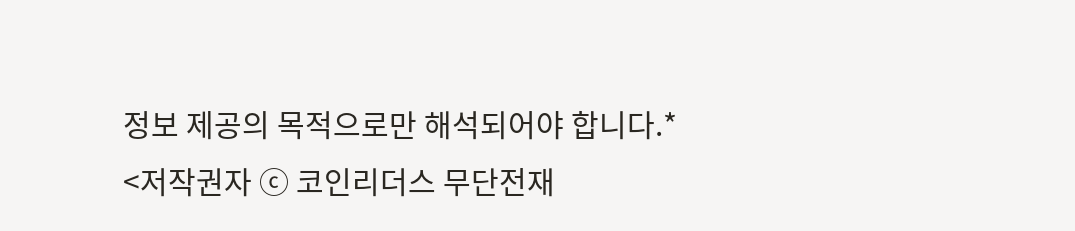정보 제공의 목적으로만 해석되어야 합니다.*
<저작권자 ⓒ 코인리더스 무단전재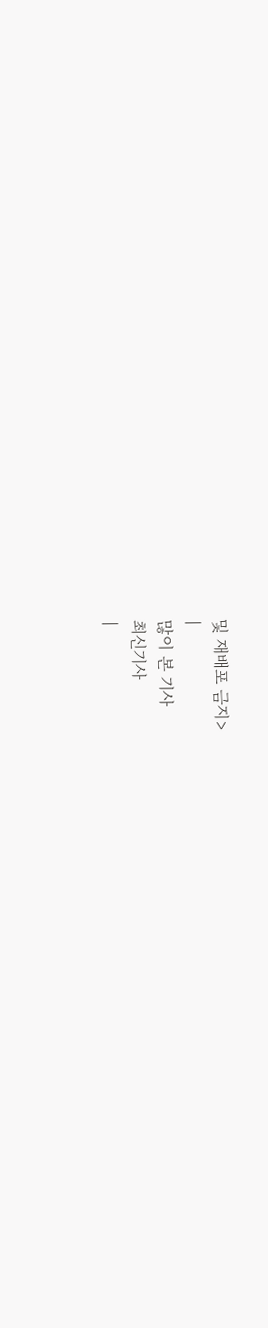및 재배포 금지>
|
많이 본 기사
최신기사
|